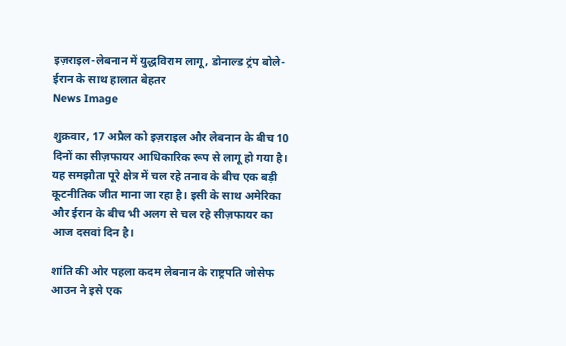इज़राइल-लेबनान में युद्धविराम लागू, डोनाल्ड ट्रंप बोले- ईरान के साथ हालात बेहतर
News Image

शुक्रवार, 17 अप्रैल को इज़राइल और लेबनान के बीच 10 दिनों का सीज़फायर आधिकारिक रूप से लागू हो गया है। यह समझौता पूरे क्षेत्र में चल रहे तनाव के बीच एक बड़ी कूटनीतिक जीत माना जा रहा है। इसी के साथ अमेरिका और ईरान के बीच भी अलग से चल रहे सीज़फायर का आज दसवां दिन है।

शांति की ओर पहला कदम लेबनान के राष्ट्रपति जोसेफ आउन ने इसे एक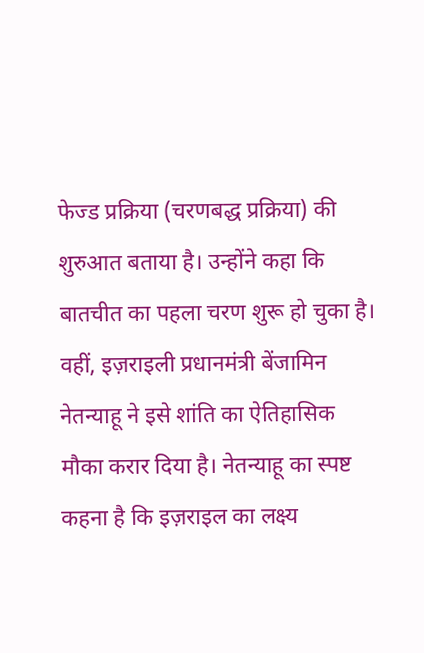फेज्ड प्रक्रिया (चरणबद्ध प्रक्रिया) की शुरुआत बताया है। उन्होंने कहा कि बातचीत का पहला चरण शुरू हो चुका है। वहीं, इज़राइली प्रधानमंत्री बेंजामिन नेतन्याहू ने इसे शांति का ऐतिहासिक मौका करार दिया है। नेतन्याहू का स्पष्ट कहना है कि इज़राइल का लक्ष्य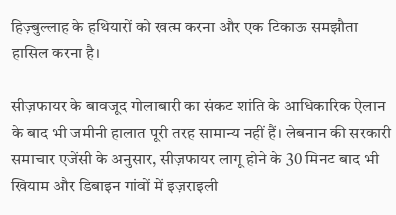हिज़्बुल्लाह के हथियारों को खत्म करना और एक टिकाऊ समझौता हासिल करना है।

सीज़फायर के बावजूद गोलाबारी का संकट शांति के आधिकारिक ऐलान के बाद भी जमीनी हालात पूरी तरह सामान्य नहीं हैं। लेबनान की सरकारी समाचार एजेंसी के अनुसार, सीज़फायर लागू होने के 30 मिनट बाद भी खियाम और डिबाइन गांवों में इज़राइली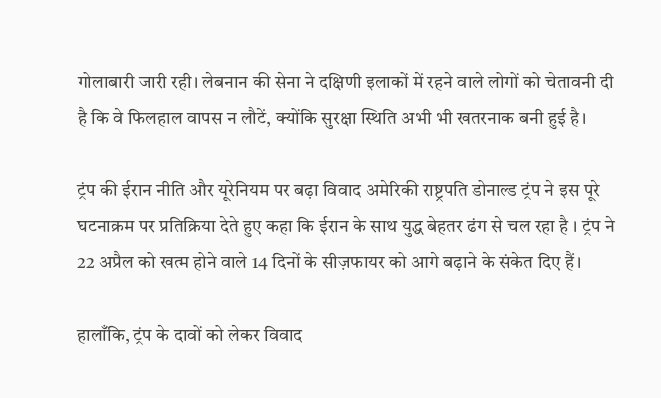गोलाबारी जारी रही। लेबनान की सेना ने दक्षिणी इलाकों में रहने वाले लोगों को चेतावनी दी है कि वे फिलहाल वापस न लौटें, क्योंकि सुरक्षा स्थिति अभी भी खतरनाक बनी हुई है।

ट्रंप की ईरान नीति और यूरेनियम पर बढ़ा विवाद अमेरिकी राष्ट्रपति डोनाल्ड ट्रंप ने इस पूरे घटनाक्रम पर प्रतिक्रिया देते हुए कहा कि ईरान के साथ युद्ध बेहतर ढंग से चल रहा है । ट्रंप ने 22 अप्रैल को खत्म होने वाले 14 दिनों के सीज़फायर को आगे बढ़ाने के संकेत दिए हैं।

हालाँकि, ट्रंप के दावों को लेकर विवाद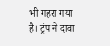भी गहरा गया है। ट्रंप ने दावा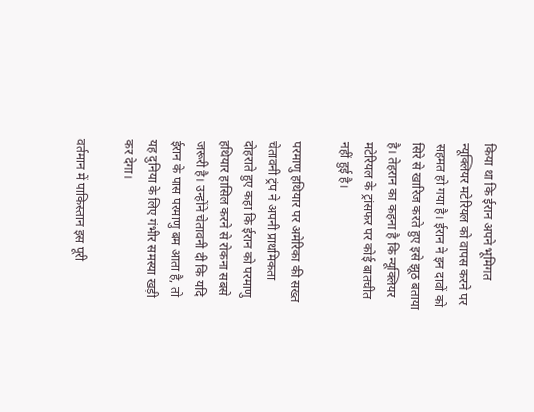किया था कि ईरान अपने भूमिगत न्यूक्लियर मटेरियल को वापस करने पर सहमत हो गया है। ईरान ने इन दावों को सिरे से खारिज करते हुए इसे झूठ बताया है। तेहरान का कहना है कि न्यूक्लियर मटेरियल के ट्रांसफर पर कोई बातचीत नहीं हुई है।

परमाणु हथियार पर अमेरिका की सख्त चेतावनी ट्रंप ने अपनी प्राथमिकता दोहराते हुए कहा कि ईरान को परमाणु हथियार हासिल करने से रोकना सबसे जरूरी है। उन्होंने चेतावनी दी कि यदि ईरान के पास परमाणु बम आता है, तो यह दुनिया के लिए गंभीर समस्या खड़ी कर देगा।

वर्तमान में पाकिस्तान इस पूरी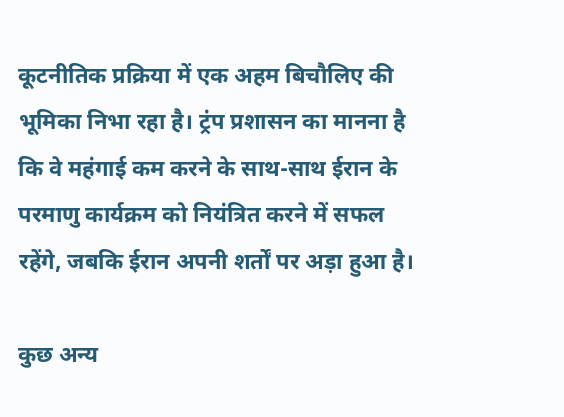कूटनीतिक प्रक्रिया में एक अहम बिचौलिए की भूमिका निभा रहा है। ट्रंप प्रशासन का मानना है कि वे महंगाई कम करने के साथ-साथ ईरान के परमाणु कार्यक्रम को नियंत्रित करने में सफल रहेंगे, जबकि ईरान अपनी शर्तों पर अड़ा हुआ है।

कुछ अन्य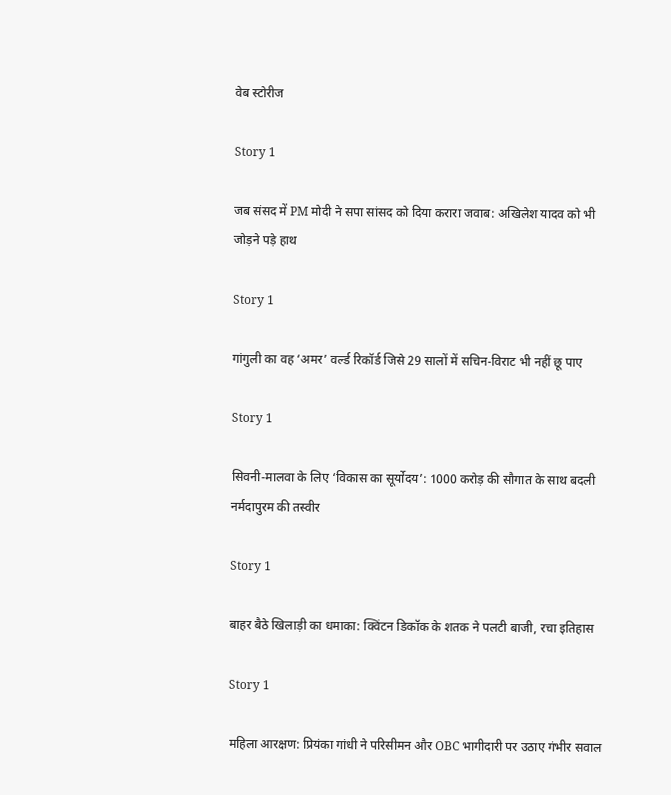वेब स्टोरीज

Story 1

जब संसद में PM मोदी ने सपा सांसद को दिया करारा जवाब: अखिलेश यादव को भी जोड़ने पड़े हाथ

Story 1

गांगुली का वह ‘अमर’ वर्ल्ड रिकॉर्ड जिसे 29 सालों में सचिन-विराट भी नहीं छू पाए

Story 1

सिवनी-मालवा के लिए ‘विकास का सूर्योदय’: 1000 करोड़ की सौगात के साथ बदली नर्मदापुरम की तस्वीर

Story 1

बाहर बैठे खिलाड़ी का धमाका: क्विंटन डिकॉक के शतक ने पलटी बाजी, रचा इतिहास

Story 1

महिला आरक्षण: प्रियंका गांधी ने परिसीमन और OBC भागीदारी पर उठाए गंभीर सवाल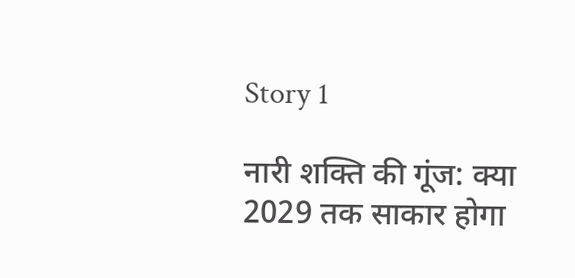Story 1

नारी शक्ति की गूंज: क्या 2029 तक साकार होगा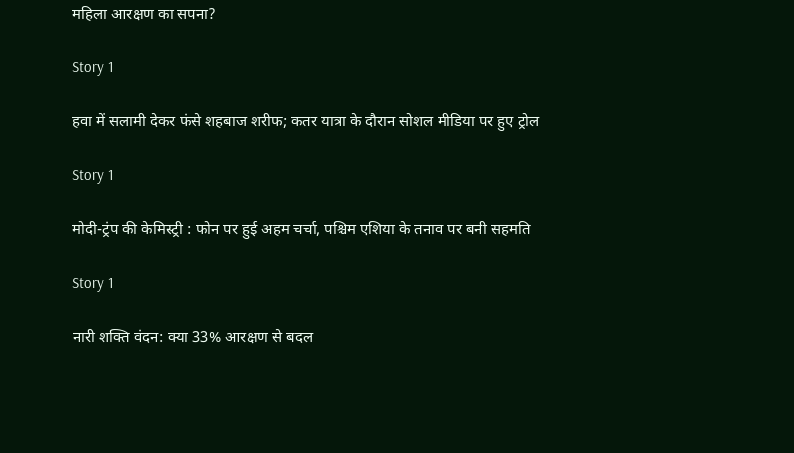महिला आरक्षण का सपना?

Story 1

हवा में सलामी देकर फंसे शहबाज शरीफ; कतर यात्रा के दौरान सोशल मीडिया पर हुए ट्रोल

Story 1

मोदी-ट्रंप की केमिस्ट्री : फोन पर हुई अहम चर्चा, पश्चिम एशिया के तनाव पर बनी सहमति

Story 1

नारी शक्ति वंदन: क्या 33% आरक्षण से बदल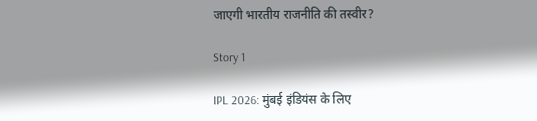जाएगी भारतीय राजनीति की तस्वीर?

Story 1

IPL 2026: मुंबई इंडियंस के लिए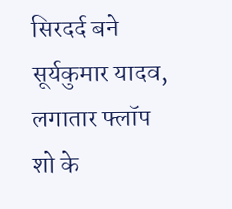सिरदर्द बने सूर्यकुमार यादव, लगातार फ्लॉप शो के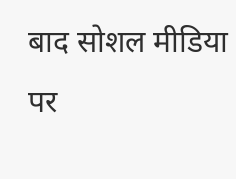बाद सोशल मीडिया पर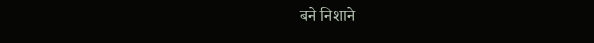बने निशाने